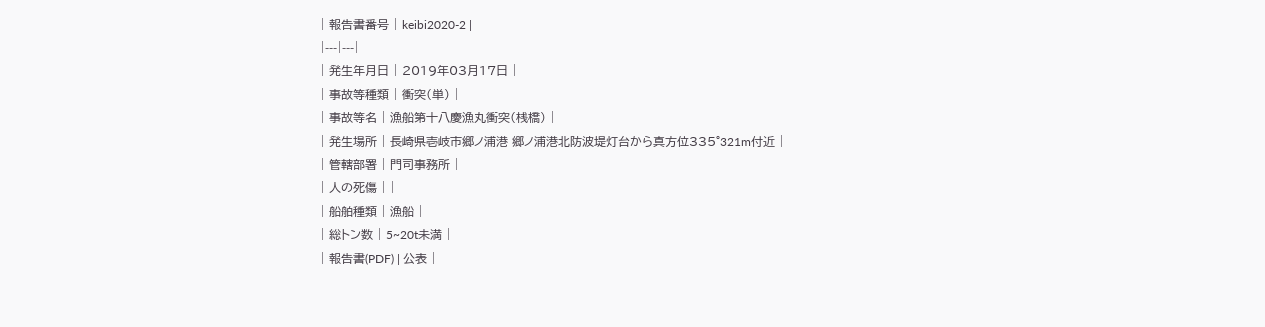| 報告書番号 | keibi2020-2 |
|---|---|
| 発生年月日 | 2019年03月17日 |
| 事故等種類 | 衝突(単) |
| 事故等名 | 漁船第十八慶漁丸衝突(桟橋) |
| 発生場所 | 長崎県壱岐市郷ノ浦港 郷ノ浦港北防波堤灯台から真方位335°321m付近 |
| 管轄部署 | 門司事務所 |
| 人の死傷 | |
| 船舶種類 | 漁船 |
| 総トン数 | 5~20t未満 |
| 報告書(PDF) | 公表 |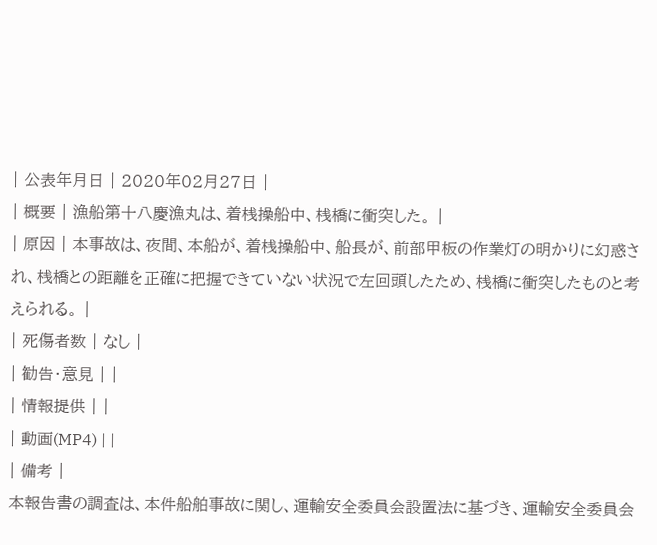| 公表年月日 | 2020年02月27日 |
| 概要 | 漁船第十八慶漁丸は、着桟操船中、桟橋に衝突した。 |
| 原因 | 本事故は、夜間、本船が、着桟操船中、船長が、前部甲板の作業灯の明かりに幻惑され、桟橋との距離を正確に把握できていない状況で左回頭したため、桟橋に衝突したものと考えられる。 |
| 死傷者数 | なし |
| 勧告・意見 | |
| 情報提供 | |
| 動画(MP4) | |
| 備考 |
本報告書の調査は、本件船舶事故に関し、運輸安全委員会設置法に基づき、運輸安全委員会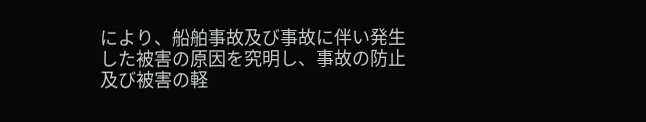により、船舶事故及び事故に伴い発生した被害の原因を究明し、事故の防止及び被害の軽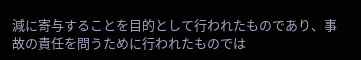減に寄与することを目的として行われたものであり、事故の責任を問うために行われたものでは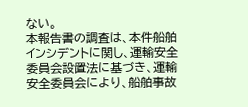ない。
本報告書の調査は、本件船舶インシデントに関し、運輸安全委員会設置法に基づき、運輸安全委員会により、船舶事故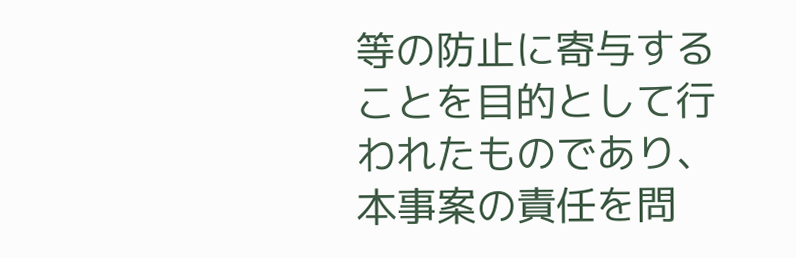等の防止に寄与することを目的として行われたものであり、本事案の責任を問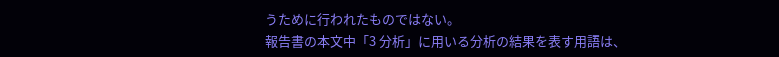うために行われたものではない。
報告書の本文中「3 分析」に用いる分析の結果を表す用語は、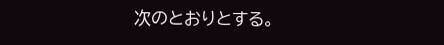次のとおりとする。